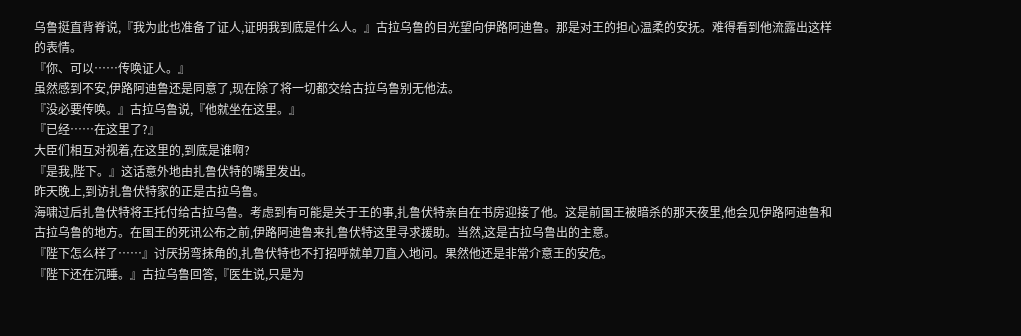乌鲁挺直背脊说,『我为此也准备了证人,证明我到底是什么人。』古拉乌鲁的目光望向伊路阿迪鲁。那是对王的担心温柔的安抚。难得看到他流露出这样的表情。
『你、可以……传唤证人。』
虽然感到不安,伊路阿迪鲁还是同意了,现在除了将一切都交给古拉乌鲁别无他法。
『没必要传唤。』古拉乌鲁说,『他就坐在这里。』
『已经……在这里了?』
大臣们相互对视着,在这里的,到底是谁啊?
『是我,陛下。』这话意外地由扎鲁伏特的嘴里发出。
昨天晚上,到访扎鲁伏特家的正是古拉乌鲁。
海啸过后扎鲁伏特将王托付给古拉乌鲁。考虑到有可能是关于王的事,扎鲁伏特亲自在书房迎接了他。这是前国王被暗杀的那天夜里,他会见伊路阿迪鲁和古拉乌鲁的地方。在国王的死讯公布之前,伊路阿迪鲁来扎鲁伏特这里寻求援助。当然,这是古拉乌鲁出的主意。
『陛下怎么样了……』讨厌拐弯抹角的,扎鲁伏特也不打招呼就单刀直入地问。果然他还是非常介意王的安危。
『陛下还在沉睡。』古拉乌鲁回答,『医生说,只是为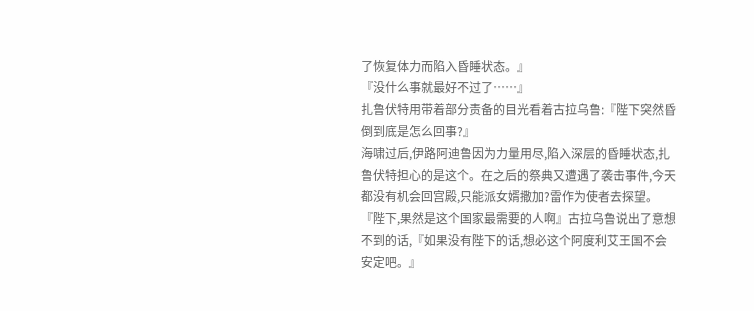了恢复体力而陷入昏睡状态。』
『没什么事就最好不过了……』
扎鲁伏特用带着部分责备的目光看着古拉乌鲁:『陛下突然昏倒到底是怎么回事?』
海啸过后,伊路阿迪鲁因为力量用尽,陷入深层的昏睡状态,扎鲁伏特担心的是这个。在之后的祭典又遭遇了袭击事件,今天都没有机会回宫殿,只能派女婿撒加?雷作为使者去探望。
『陛下,果然是这个国家最需要的人啊』古拉乌鲁说出了意想不到的话,『如果没有陛下的话,想必这个阿度利艾王国不会安定吧。』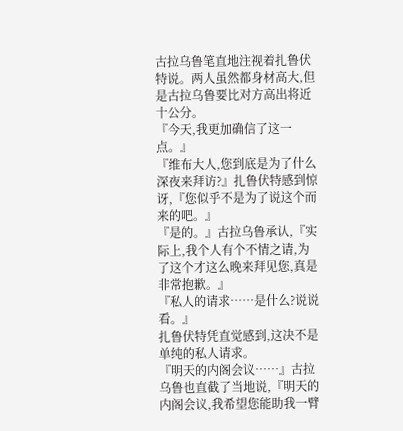古拉乌鲁笔直地注视着扎鲁伏特说。两人虽然都身材高大,但是古拉乌鲁要比对方高出将近十公分。
『今天,我更加确信了这一点。』
『维布大人,您到底是为了什么深夜来拜访?』扎鲁伏特感到惊讶,『您似乎不是为了说这个而来的吧。』
『是的。』古拉乌鲁承认,『实际上,我个人有个不情之请,为了这个才这么晚来拜见您,真是非常抱歉。』
『私人的请求……是什么?说说看。』
扎鲁伏特凭直觉感到,这决不是单纯的私人请求。
『明天的内阁会议……』古拉乌鲁也直截了当地说,『明天的内阁会议,我希望您能助我一臂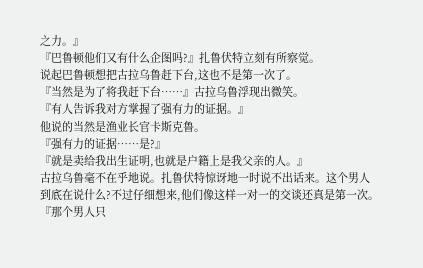之力。』
『巴鲁顿他们又有什么企图吗?』扎鲁伏特立刻有所察觉。
说起巴鲁顿想把古拉乌鲁赶下台,这也不是第一次了。
『当然是为了将我赶下台……』古拉乌鲁浮现出微笑。
『有人告诉我对方掌握了强有力的证据。』
他说的当然是渔业长官卡斯克鲁。
『强有力的证据……是?』
『就是卖给我出生证明,也就是户籍上是我父亲的人。』
古拉乌鲁毫不在乎地说。扎鲁伏特惊讶地一时说不出话来。这个男人到底在说什么?不过仔细想来,他们像这样一对一的交谈还真是第一次。
『那个男人只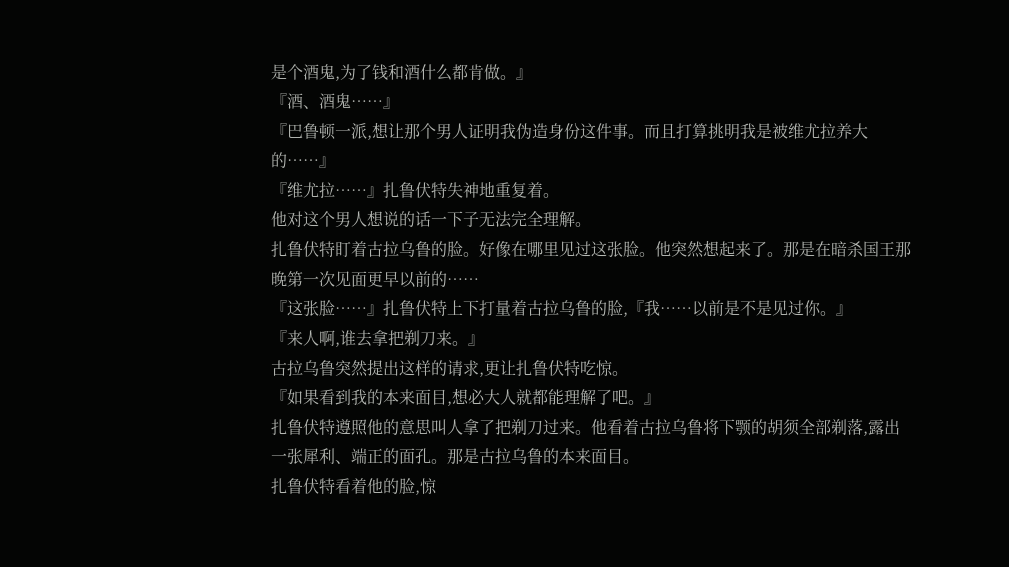是个酒鬼,为了钱和酒什么都肯做。』
『酒、酒鬼……』
『巴鲁顿一派,想让那个男人证明我伪造身份这件事。而且打算挑明我是被维尤拉养大的……』
『维尤拉……』扎鲁伏特失神地重复着。
他对这个男人想说的话一下子无法完全理解。
扎鲁伏特盯着古拉乌鲁的脸。好像在哪里见过这张脸。他突然想起来了。那是在暗杀国王那晚第一次见面更早以前的……
『这张脸……』扎鲁伏特上下打量着古拉乌鲁的脸,『我……以前是不是见过你。』
『来人啊,谁去拿把剃刀来。』
古拉乌鲁突然提出这样的请求,更让扎鲁伏特吃惊。
『如果看到我的本来面目,想必大人就都能理解了吧。』
扎鲁伏特遵照他的意思叫人拿了把剃刀过来。他看着古拉乌鲁将下颚的胡须全部剃落,露出一张犀利、端正的面孔。那是古拉乌鲁的本来面目。
扎鲁伏特看着他的脸,惊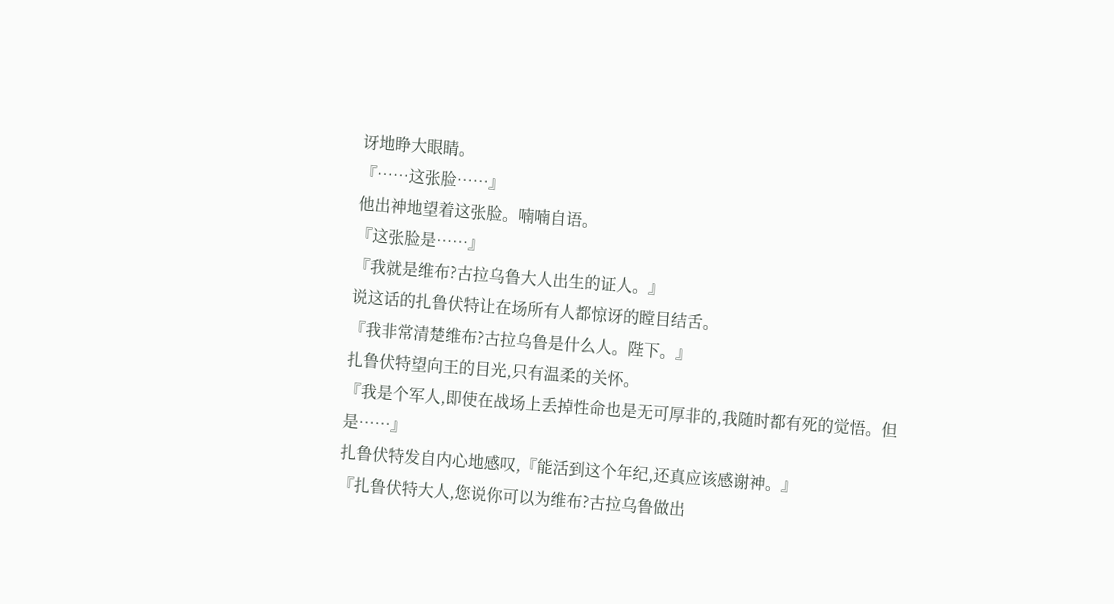讶地睁大眼睛。
『……这张脸……』
他出神地望着这张脸。喃喃自语。
『这张脸是……』
『我就是维布?古拉乌鲁大人出生的证人。』
说这话的扎鲁伏特让在场所有人都惊讶的瞠目结舌。
『我非常清楚维布?古拉乌鲁是什么人。陛下。』
扎鲁伏特望向王的目光,只有温柔的关怀。
『我是个军人,即使在战场上丢掉性命也是无可厚非的,我随时都有死的觉悟。但是……』
扎鲁伏特发自内心地感叹,『能活到这个年纪,还真应该感谢神。』
『扎鲁伏特大人,您说你可以为维布?古拉乌鲁做出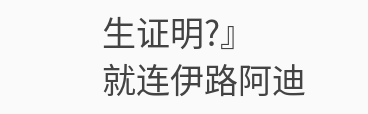生证明?』
就连伊路阿迪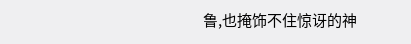鲁,也掩饰不住惊讶的神